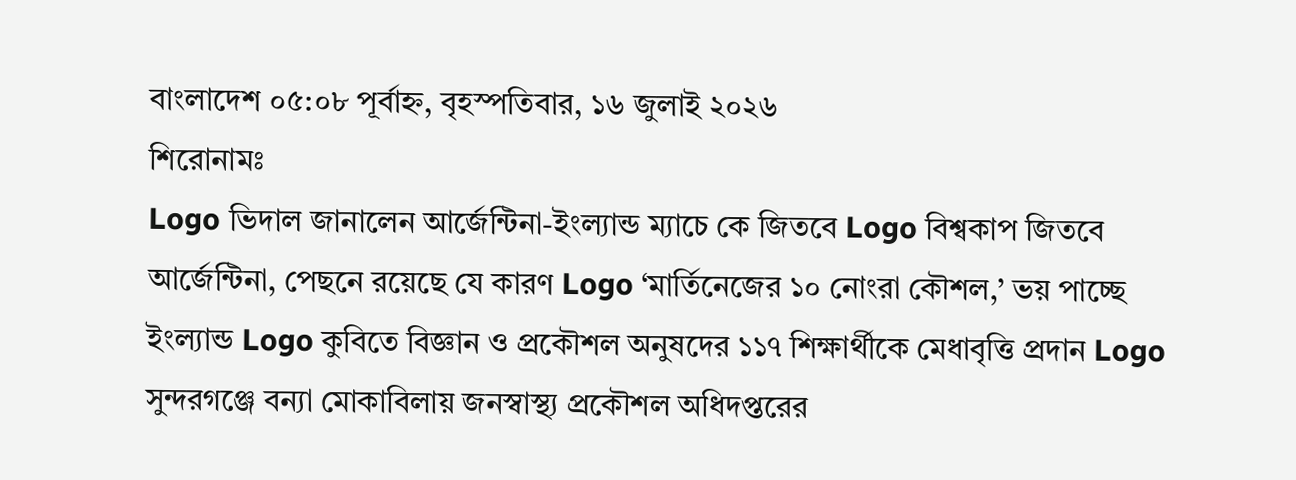বাংলাদেশ ০৫:০৮ পূর্বাহ্ন, বৃহস্পতিবার, ১৬ জুলাই ২০২৬
শিরোনামঃ
Logo ভিদাল জানালেন আর্জেন্টিনা-ইংল্যান্ড ম্যাচে কে জিতবে Logo বিশ্বকাপ জিতবে আর্জেন্টিনা, পেছনে রয়েছে যে কারণ Logo ‘মার্তিনেজের ১০ নোংরা কৌশল,’ ভয় পাচ্ছে ইংল্যান্ড Logo কুবিতে বিজ্ঞান ও প্রকৌশল অনুষদের ১১৭ শিক্ষার্থীকে মেধাবৃত্তি প্রদান Logo সুন্দরগঞ্জে বন্যা মোকাবিলায় জনস্বাস্থ্য প্রকৌশল অধিদপ্তরের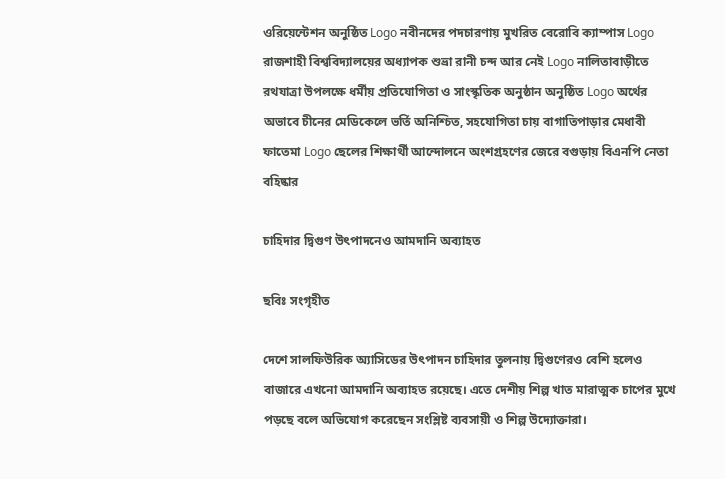ওরিয়েন্টেশন অনুষ্ঠিত Logo নবীনদের পদচারণায় মুখরিত বেরোবি ক্যাম্পাস Logo রাজশাহী বিশ্ববিদ্যালয়ের অধ্যাপক শুভ্রা রানী চন্দ আর নেই Logo নালিতাবাড়ীতে রথযাত্রা উপলক্ষে ধর্মীয় প্রতিযোগিতা ও সাংস্কৃতিক অনুষ্ঠান অনুষ্ঠিত Logo অর্থের অভাবে চীনের মেডিকেলে ভর্তি অনিশ্চিত, সহযোগিতা চায় বাগাতিপাড়ার মেধাবী ফাতেমা Logo ছেলের শিক্ষার্থী আন্দোলনে অংশগ্রহণের জেরে বগুড়ায় বিএনপি নেতা বহিষ্কার

চাহিদার দ্বিগুণ উৎপাদনেও আমদানি অব্যাহত

ছবিঃ সংগৃহীত

দেশে সালফিউরিক অ্যাসিডের উৎপাদন চাহিদার তুলনায় দ্বিগুণেরও বেশি হলেও বাজারে এখনো আমদানি অব্যাহত রয়েছে। এতে দেশীয় শিল্প খাত মারাত্মক চাপের মুখে পড়ছে বলে অভিযোগ করেছেন সংশ্লিষ্ট ব্যবসায়ী ও শিল্প উদ্যোক্তারা।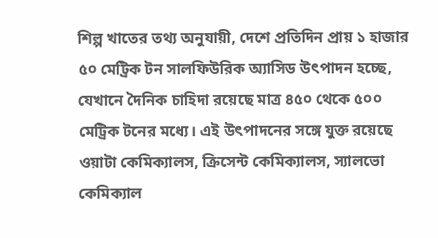শিল্প খাতের তথ্য অনুযায়ী, দেশে প্রতিদিন প্রায় ১ হাজার ৫০ মেট্রিক টন সালফিউরিক অ্যাসিড উৎপাদন হচ্ছে, যেখানে দৈনিক চাহিদা রয়েছে মাত্র ৪৫০ থেকে ৫০০ মেট্রিক টনের মধ্যে। এই উৎপাদনের সঙ্গে যুক্ত রয়েছে ওয়াটা কেমিক্যালস, ক্রিসেন্ট কেমিক্যালস, স্যালভো কেমিক্যাল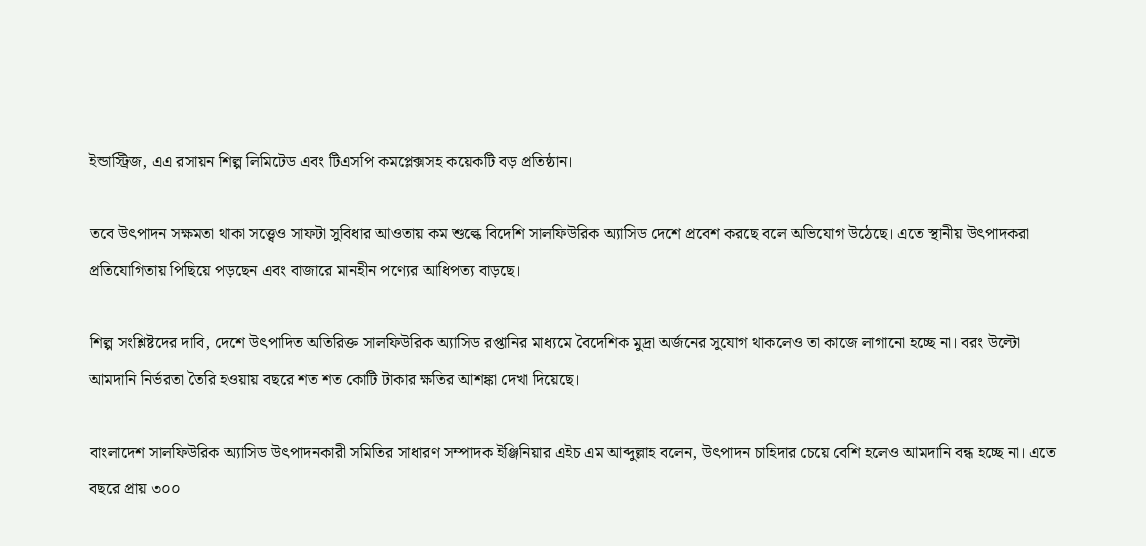ইন্ডাস্ট্রিজ, এএ রসায়ন শিল্প লিমিটেড এবং টিএসপি কমপ্লেক্সসহ কয়েকটি বড় প্রতিষ্ঠান।

তবে উৎপাদন সক্ষমতা থাকা সত্ত্বেও সাফটা সুবিধার আওতায় কম শুল্কে বিদেশি সালফিউরিক অ্যাসিড দেশে প্রবেশ করছে বলে অভিযোগ উঠেছে। এতে স্থানীয় উৎপাদকরা প্রতিযোগিতায় পিছিয়ে পড়ছেন এবং বাজারে মানহীন পণ্যের আধিপত্য বাড়ছে।

শিল্প সংশ্লিষ্টদের দাবি, দেশে উৎপাদিত অতিরিক্ত সালফিউরিক অ্যাসিড রপ্তানির মাধ্যমে বৈদেশিক মুদ্রা অর্জনের সুযোগ থাকলেও তা কাজে লাগানো হচ্ছে না। বরং উল্টো আমদানি নির্ভরতা তৈরি হওয়ায় বছরে শত শত কোটি টাকার ক্ষতির আশঙ্কা দেখা দিয়েছে।

বাংলাদেশ সালফিউরিক অ্যাসিড উৎপাদনকারী সমিতির সাধারণ সম্পাদক ইঞ্জিনিয়ার এইচ এম আব্দুল্লাহ বলেন, উৎপাদন চাহিদার চেয়ে বেশি হলেও আমদানি বন্ধ হচ্ছে না। এতে বছরে প্রায় ৩০০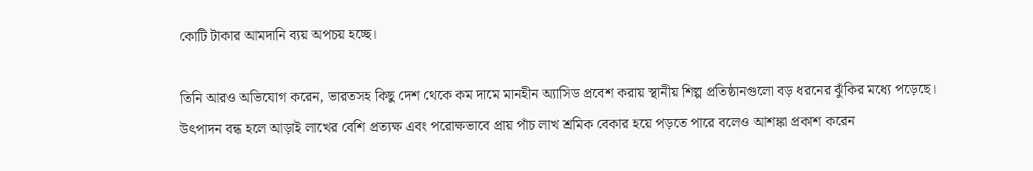কোটি টাকার আমদানি ব্যয় অপচয় হচ্ছে।

তিনি আরও অভিযোগ করেন, ভারতসহ কিছু দেশ থেকে কম দামে মানহীন অ্যাসিড প্রবেশ করায় স্থানীয় শিল্প প্রতিষ্ঠানগুলো বড় ধরনের ঝুঁকির মধ্যে পড়েছে। উৎপাদন বন্ধ হলে আড়াই লাখের বেশি প্রত্যক্ষ এবং পরোক্ষভাবে প্রায় পাঁচ লাখ শ্রমিক বেকার হয়ে পড়তে পারে বলেও আশঙ্কা প্রকাশ করেন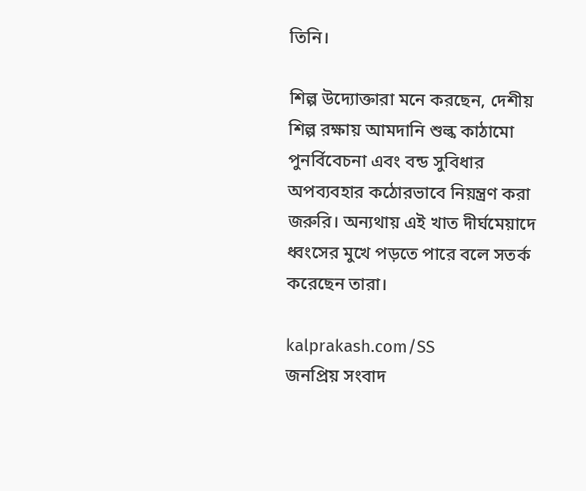তিনি।

শিল্প উদ্যোক্তারা মনে করছেন, দেশীয় শিল্প রক্ষায় আমদানি শুল্ক কাঠামো পুনর্বিবেচনা এবং বন্ড সুবিধার অপব্যবহার কঠোরভাবে নিয়ন্ত্রণ করা জরুরি। অন্যথায় এই খাত দীর্ঘমেয়াদে ধ্বংসের মুখে পড়তে পারে বলে সতর্ক করেছেন তারা।

kalprakash.com/SS
জনপ্রিয় সংবাদ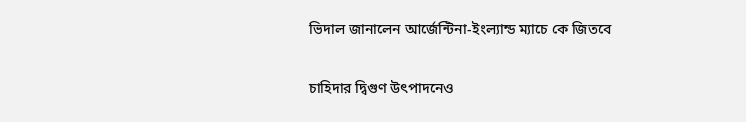ভিদাল জানালেন আর্জেন্টিনা-ইংল্যান্ড ম্যাচে কে জিতবে

চাহিদার দ্বিগুণ উৎপাদনেও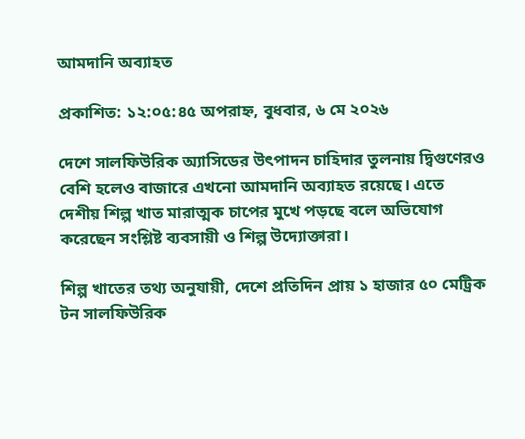আমদানি অব্যাহত

প্রকাশিত: ১২:০৫:৪৫ অপরাহ্ন, বুধবার, ৬ মে ২০২৬

দেশে সালফিউরিক অ্যাসিডের উৎপাদন চাহিদার তুলনায় দ্বিগুণেরও বেশি হলেও বাজারে এখনো আমদানি অব্যাহত রয়েছে। এতে দেশীয় শিল্প খাত মারাত্মক চাপের মুখে পড়ছে বলে অভিযোগ করেছেন সংশ্লিষ্ট ব্যবসায়ী ও শিল্প উদ্যোক্তারা।

শিল্প খাতের তথ্য অনুযায়ী, দেশে প্রতিদিন প্রায় ১ হাজার ৫০ মেট্রিক টন সালফিউরিক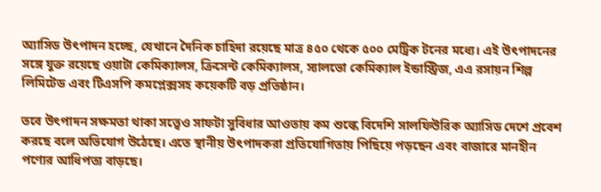অ্যাসিড উৎপাদন হচ্ছে, যেখানে দৈনিক চাহিদা রয়েছে মাত্র ৪৫০ থেকে ৫০০ মেট্রিক টনের মধ্যে। এই উৎপাদনের সঙ্গে যুক্ত রয়েছে ওয়াটা কেমিক্যালস, ক্রিসেন্ট কেমিক্যালস, স্যালভো কেমিক্যাল ইন্ডাস্ট্রিজ, এএ রসায়ন শিল্প লিমিটেড এবং টিএসপি কমপ্লেক্সসহ কয়েকটি বড় প্রতিষ্ঠান।

তবে উৎপাদন সক্ষমতা থাকা সত্ত্বেও সাফটা সুবিধার আওতায় কম শুল্কে বিদেশি সালফিউরিক অ্যাসিড দেশে প্রবেশ করছে বলে অভিযোগ উঠেছে। এতে স্থানীয় উৎপাদকরা প্রতিযোগিতায় পিছিয়ে পড়ছেন এবং বাজারে মানহীন পণ্যের আধিপত্য বাড়ছে।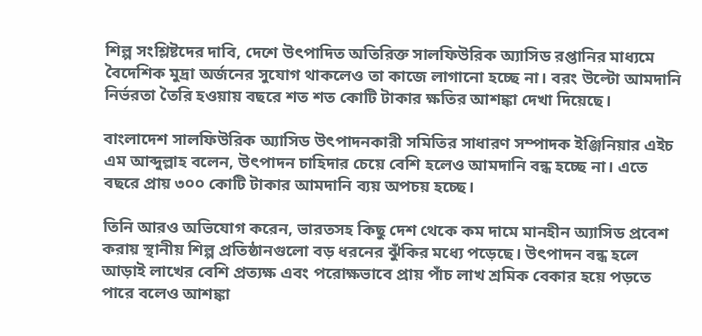শিল্প সংশ্লিষ্টদের দাবি, দেশে উৎপাদিত অতিরিক্ত সালফিউরিক অ্যাসিড রপ্তানির মাধ্যমে বৈদেশিক মুদ্রা অর্জনের সুযোগ থাকলেও তা কাজে লাগানো হচ্ছে না। বরং উল্টো আমদানি নির্ভরতা তৈরি হওয়ায় বছরে শত শত কোটি টাকার ক্ষতির আশঙ্কা দেখা দিয়েছে।

বাংলাদেশ সালফিউরিক অ্যাসিড উৎপাদনকারী সমিতির সাধারণ সম্পাদক ইঞ্জিনিয়ার এইচ এম আব্দুল্লাহ বলেন, উৎপাদন চাহিদার চেয়ে বেশি হলেও আমদানি বন্ধ হচ্ছে না। এতে বছরে প্রায় ৩০০ কোটি টাকার আমদানি ব্যয় অপচয় হচ্ছে।

তিনি আরও অভিযোগ করেন, ভারতসহ কিছু দেশ থেকে কম দামে মানহীন অ্যাসিড প্রবেশ করায় স্থানীয় শিল্প প্রতিষ্ঠানগুলো বড় ধরনের ঝুঁকির মধ্যে পড়েছে। উৎপাদন বন্ধ হলে আড়াই লাখের বেশি প্রত্যক্ষ এবং পরোক্ষভাবে প্রায় পাঁচ লাখ শ্রমিক বেকার হয়ে পড়তে পারে বলেও আশঙ্কা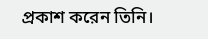প্রকাশ করেন তিনি।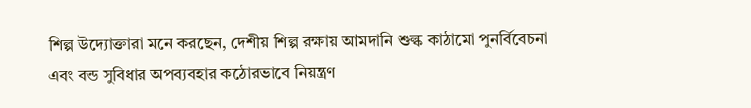শিল্প উদ্যোক্তারা মনে করছেন, দেশীয় শিল্প রক্ষায় আমদানি শুল্ক কাঠামো পুনর্বিবেচনা এবং বন্ড সুবিধার অপব্যবহার কঠোরভাবে নিয়ন্ত্রণ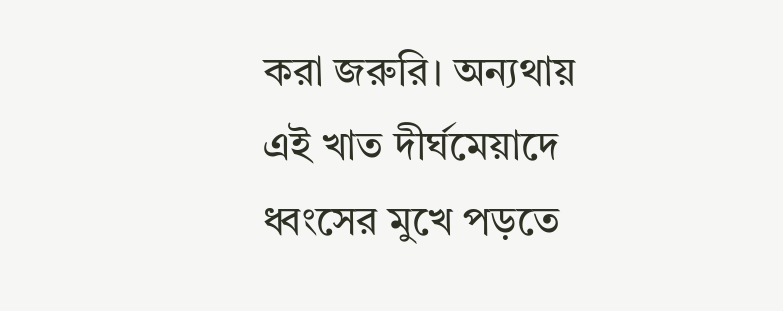করা জরুরি। অন্যথায় এই খাত দীর্ঘমেয়াদে ধ্বংসের মুখে পড়তে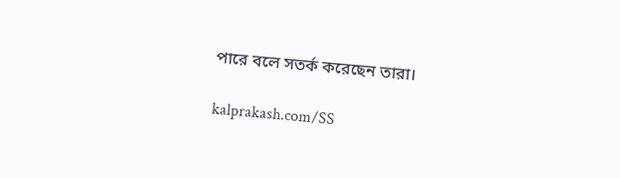পারে বলে সতর্ক করেছেন তারা।

kalprakash.com/SS